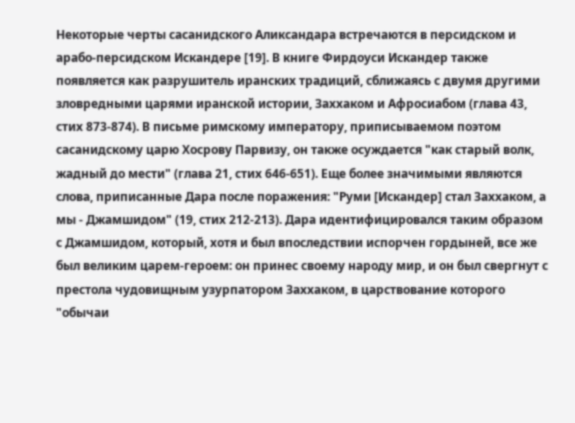Некоторые черты сасанидского Аликсандара встречаются в персидском и арабо-персидском Искандере [19]. В книге Фирдоуси Искандер также появляется как разрушитель иранских традиций, сближаясь с двумя другими зловредными царями иранской истории, Заххаком и Афросиабом (глава 43, стих 873-874). В письме римскому императору, приписываемом поэтом сасанидскому царю Хосрову Парвизу, он также осуждается "как старый волк, жадный до мести" (глава 21, стих 646-651). Еще более значимыми являются слова, приписанные Дара после поражения: "Руми [Искандер] стал Заххаком, а мы - Джамшидом" (19, стих 212-213). Дара идентифицировался таким образом с Джамшидом, который, хотя и был впоследствии испорчен гордыней, все же был великим царем-героем: он принес своему народу мир, и он был свергнут с престола чудовищным узурпатором Заххаком, в царствование которого "обычаи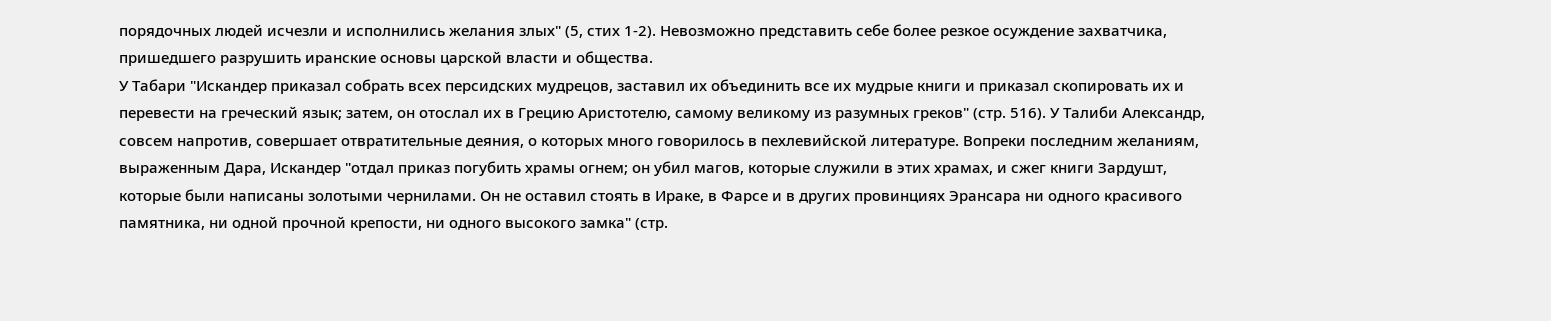порядочных людей исчезли и исполнились желания злых" (5, стих 1-2). Невозможно представить себе более резкое осуждение захватчика, пришедшего разрушить иранские основы царской власти и общества.
У Табари "Искандер приказал собрать всех персидских мудрецов, заставил их объединить все их мудрые книги и приказал скопировать их и перевести на греческий язык; затем, он отослал их в Грецию Аристотелю, самому великому из разумных греков" (стр. 516). У Талиби Александр, совсем напротив, совершает отвратительные деяния, о которых много говорилось в пехлевийской литературе. Вопреки последним желаниям, выраженным Дара, Искандер "отдал приказ погубить храмы огнем; он убил магов, которые служили в этих храмах, и сжег книги Зардушт, которые были написаны золотыми чернилами. Он не оставил стоять в Ираке, в Фарсе и в других провинциях Эрансара ни одного красивого памятника, ни одной прочной крепости, ни одного высокого замка" (стр.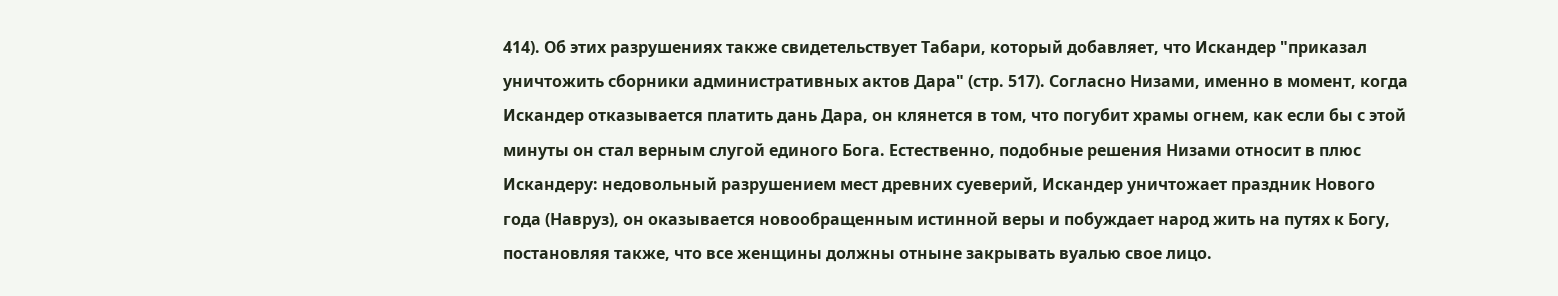414). Об этих разрушениях также свидетельствует Табари, который добавляет, что Искандер "приказал уничтожить сборники административных актов Дара" (стр. 517). Согласно Низами, именно в момент, когда Искандер отказывается платить дань Дара, он клянется в том, что погубит храмы огнем, как если бы с этой минуты он стал верным слугой единого Бога. Естественно, подобные решения Низами относит в плюс Искандеру: недовольный разрушением мест древних суеверий, Искандер уничтожает праздник Нового года (Навруз), он оказывается новообращенным истинной веры и побуждает народ жить на путях к Богу, постановляя также, что все женщины должны отныне закрывать вуалью свое лицо.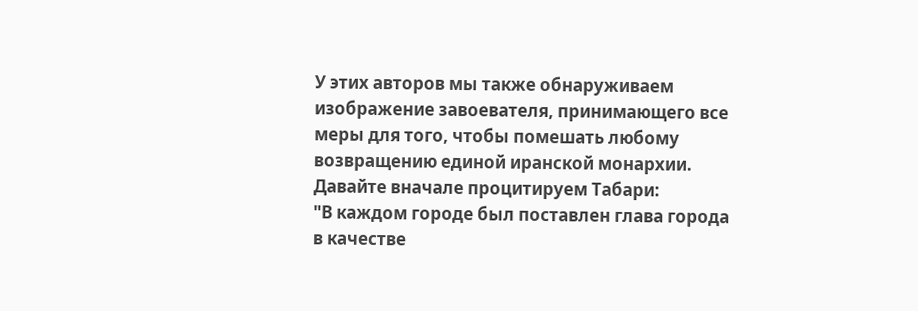У этих авторов мы также обнаруживаем изображение завоевателя, принимающего все меры для того, чтобы помешать любому возвращению единой иранской монархии. Давайте вначале процитируем Табари:
"В каждом городе был поставлен глава города в качестве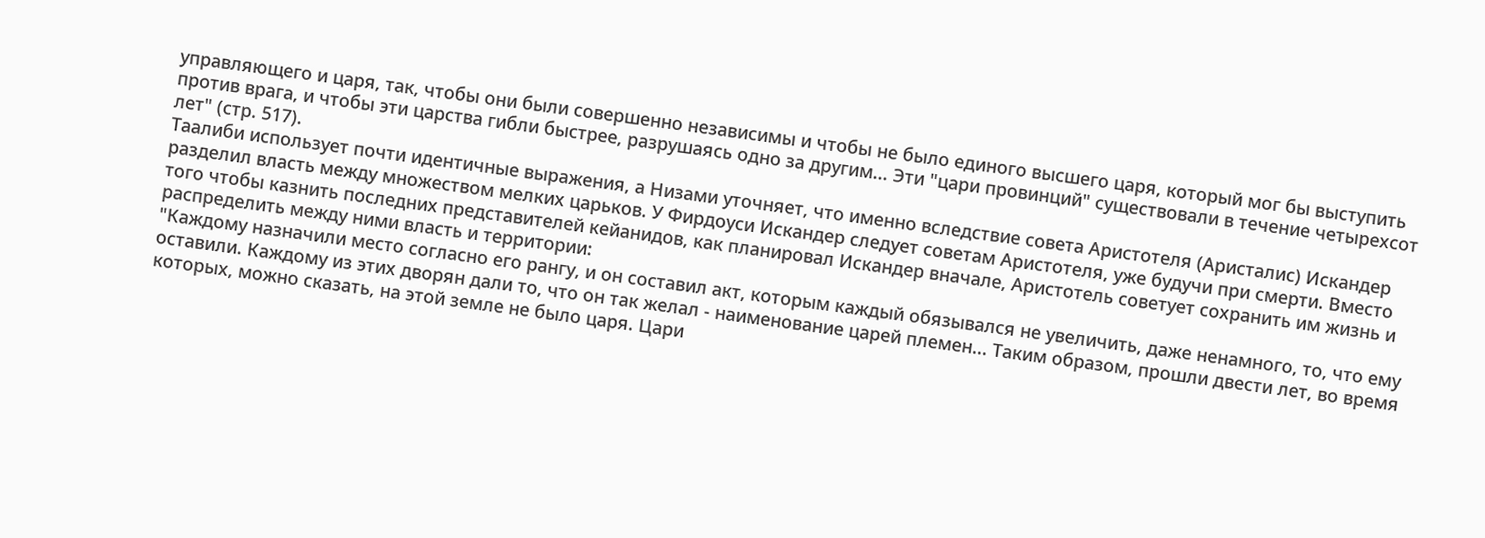управляющего и царя, так, чтобы они были совершенно независимы и чтобы не было единого высшего царя, который мог бы выступить против врага, и чтобы эти царства гибли быстрее, разрушаясь одно за другим... Эти "цари провинций" существовали в течение четырехсот лет" (стр. 517).
Таалиби использует почти идентичные выражения, а Низами уточняет, что именно вследствие совета Аристотеля (Аристалис) Искандер разделил власть между множеством мелких царьков. У Фирдоуси Искандер следует советам Аристотеля, уже будучи при смерти. Вместо того чтобы казнить последних представителей кейанидов, как планировал Искандер вначале, Аристотель советует сохранить им жизнь и распределить между ними власть и территории:
"Каждому назначили место согласно его рангу, и он составил акт, которым каждый обязывался не увеличить, даже ненамного, то, что ему оставили. Каждому из этих дворян дали то, что он так желал - наименование царей племен... Таким образом, прошли двести лет, во время которых, можно сказать, на этой земле не было царя. Цари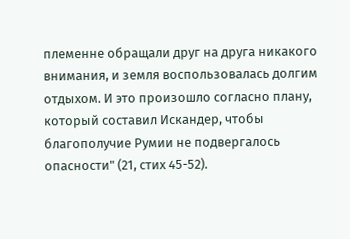племенне обращали друг на друга никакого внимания, и земля воспользовалась долгим отдыхом. И это произошло согласно плану, который составил Искандер, чтобы благополучие Румии не подвергалось опасности" (21, стих 45-52).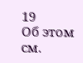19
Об этом см.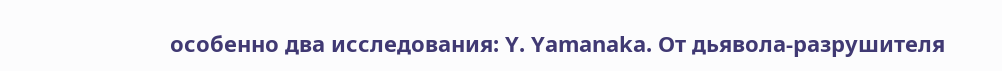особенно два исследования: Y. Yamanaka. От дьявола-разрушителя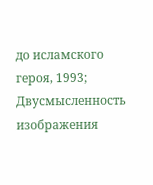до исламского героя, 1993; Двусмысленность изображения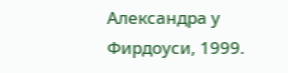Александра у Фирдоуси, 1999.